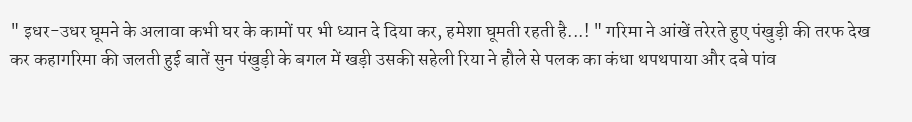" इधर-उधर घूमने के अलावा कभी घर के कामों पर भी ध्यान दे दिया कर, हमेशा घूमती रहती है...! " गरिमा ने आंखें तरेरते हुए पंखुड़ी की तरफ देख कर कहागरिमा की जलती हुई बातें सुन पंखुड़ी के बगल में खड़ी उसकी सहेली रिया ने हौले से पलक का कंधा थपथपाया और दबे पांव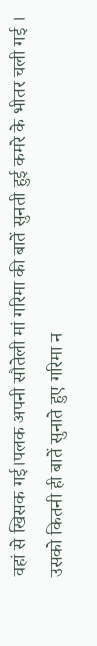वहां से खिसक गई।पलक अपनी सौतेली मां गरिमा की बातें सुनती हुई कमरे के भीतर चली गई । उसको कितनी ही बातें सुनाते हुए गरिमा न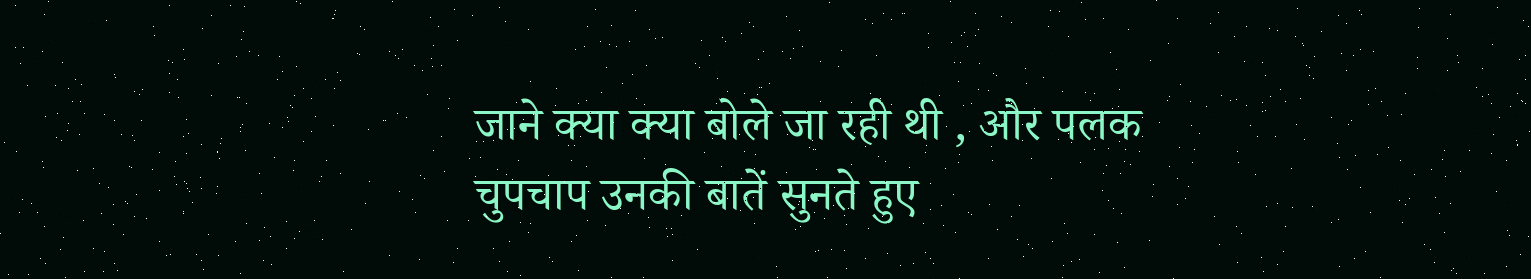जाने क्या क्या बोले जा रही थी , और पलक चुपचाप उनकी बातें सुनते हुए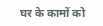घर के कामों को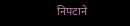निपटाने